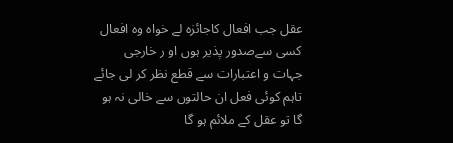عقل جب افعال کاجائزہ لے خواہ وہ افعال کسی سےصدور پذیر ہوں او ر خارجی جہات و اعتبارات سے قطع نظر کر لی جائے تاہم کوئی فعل ان حالتوں سے خالی نہ ہو گا تو عقل کے ملائم ہو گا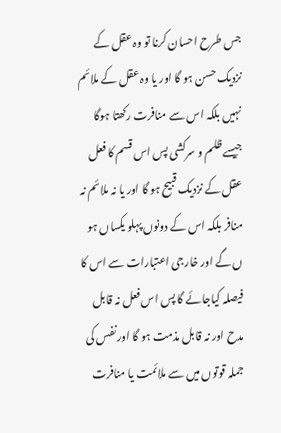جس طرح احسان کرنا تو وہ عقل کے نزدیک حسن ہو گا اور یا وہ عقل کے ملائم نہیں بلکہ اس سے منافرت رکھتا ہوگا جیسے ظلم و سرکشی پس اس قسم کا فعل عقل کے نزدیک قبیح ہو گا اور یا نہ ملائم نہ منافر بلکہ اس کے دونوں پہلو یکساں ہو ں گے اور خارجی اعتبارات سے اس کا فیصلہ کیاجائے گا پس اس فعل نہ قابل مدح اور نہ قابل مذمت ہو گا اور نفس کی جملہ قوتوں میں سے ملائمت یا منافرت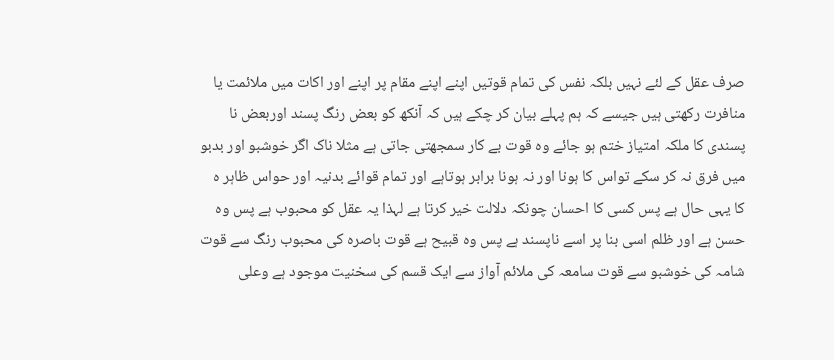صرف عقل کے لئے نہیں بلکہ نفس کی تمام قوتیں اپنے اپنے مقام پر اپنے اور اکات میں ملائمت یا منافرت رکھتی ہیں جیسے کہ ہم پہلے بیان کر چکے ہیں کہ آنکھ کو بعض رنگ پسند اوربعض نا پسندی کا ملکہ امتیاز ختم ہو جائے وہ قوت بے کار سمجھتی جاتی ہے مثلا ناک اگر خوشبو اور بدبو میں فرق نہ کر سکے تواس کا ہونا اور نہ ہونا برابر ہوتاہے اور تمام قوائے بدنیہ اور حواس ظاہر ہ کا یہی حال ہے پس کسی کا احسان چونکہ دلالت خیر کرتا ہے لہذا یہ عقل کو محبوب ہے پس وہ حسن ہے اور ظلم اسی بنا پر اسے ناپسند ہے پس وہ قبیح ہے قوت باصرہ کی محبوب رنگ سے قوت شامہ کی خوشبو سے قوت سامعہ کی ملائم آواز سے ایک قسم کی سخنیت موجود ہے وعلی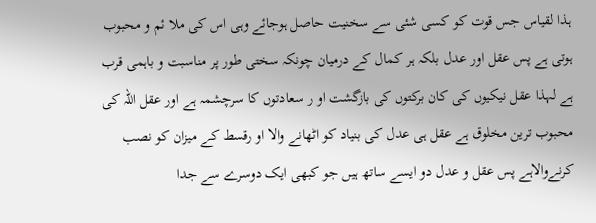ہذا لقیاس جس قوت کو کسی شئی سے سخنیت حاصل ہوجائے وہی اس کی ملا ئم و محبوب ہوتی ہے پس عقل اور عدل بلکہ ہر کمال کے درمیان چونکہ سختی طور پر مناسبت و باہمی قرب ہے لہذا عقل نیکیوں کی کان برکتوں کی بازگشت او ر سعادتوں کا سرچشمہ ہے اور عقل اللہ کی محبوب ترین مخلوق ہے عقل ہی عدل کی بنیاد کو اٹھانے والا او رقسط کے میزان کو نصب کرنےوالاہے پس عقل و عدل دو ایسے ساتھ ہیں جو کبھی ایک دوسرے سے جدا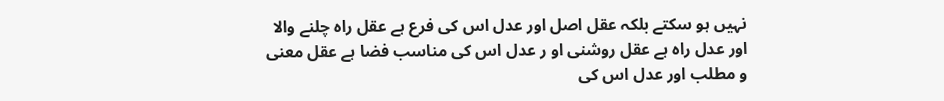نہیں ہو سکتے بلکہ عقل اصل اور عدل اس کی فرع ہے عقل راہ چلنے والا اور عدل راہ ہے عقل روشنی او ر عدل اس کی مناسب فضا ہے عقل معنی و مطلب اور عدل اس کی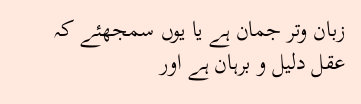زبان وتر جمان ہے یا یوں سمجھئے کہ عقل دلیل و برہان ہے اور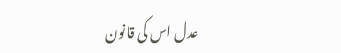عدل اس کی قانون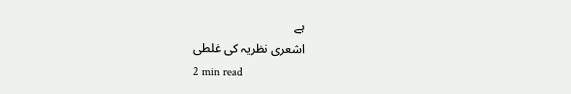ہے
اشعری نظریہ کی غلطی
2 min read